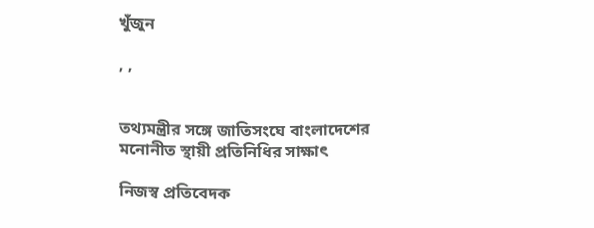খুঁজুন

, ,


তথ্যমন্ত্রীর সঙ্গে জাতিসংঘে বাংলাদেশের মনোনীত স্থায়ী প্রতিনিধির সাক্ষাৎ

নিজস্ব প্রতিবেদক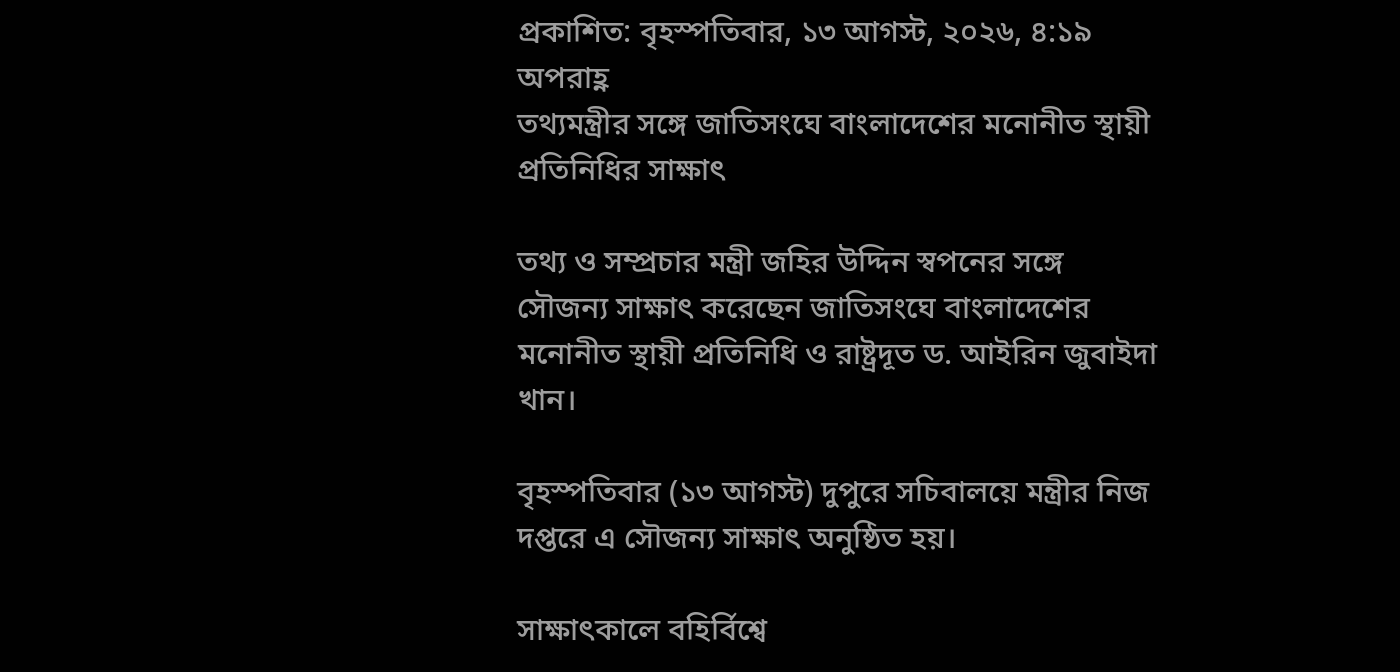প্রকাশিত: বৃহস্পতিবার, ১৩ আগস্ট, ২০২৬, ৪:১৯ অপরাহ্ণ
তথ্যমন্ত্রীর সঙ্গে জাতিসংঘে বাংলাদেশের মনোনীত স্থায়ী প্রতিনিধির সাক্ষাৎ

তথ্য ও সম্প্রচার মন্ত্রী জহির উদ্দিন স্বপনের সঙ্গে সৌজন্য সাক্ষাৎ করেছেন জাতিসংঘে বাংলাদেশের মনোনীত স্থায়ী প্রতিনিধি ও রাষ্ট্রদূত ড. আইরিন জুবাইদা খান।

বৃহস্পতিবার (১৩ আগস্ট) দুপুরে সচিবালয়ে মন্ত্রীর নিজ দপ্তরে এ সৌজন্য সাক্ষাৎ অনুষ্ঠিত হয়।

সাক্ষাৎকালে বহির্বিশ্বে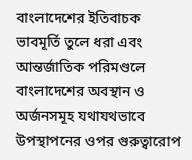বাংলাদেশের ইতিবাচক ভাবমূর্তি তুলে ধরা এবং আন্তর্জাতিক পরিমণ্ডলে বাংলাদেশের অবস্থান ও অর্জনসমূহ যথাযথভাবে উপস্থাপনের ওপর গুরুত্বারোপ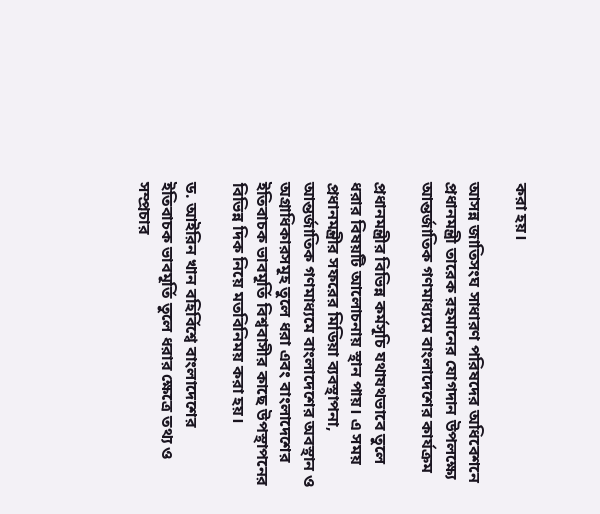করা হয়।

আসন্ন জাতিসংঘ সাধারণ পরিষদের অধিবেশনে প্রধানমন্ত্রী তারেক রহমানের যোগদান উপলক্ষ্যে আন্তর্জাতিক গণমাধ্যমে বাংলাদেশের কার্যক্রম

প্রধানমন্ত্রীর বিভিন্ন কর্মসূচি যথাযথভাবে তুলে ধরার বিষয়টি আলোচনায় স্থান পায়। এ সময় প্রধানমন্ত্রীর সফরের মিডিয়া ব্যবস্থাপনা, আন্তর্জাতিক গণমাধ্যমে বাংলাদেশের অবস্থান ও অগ্রাধিকারসমূহ তুলে ধরা এবং বাংলাদেশের ইতিবাচক ভাবমূর্তি বিশ্ববাসীর কাছে উপস্থাপনের বিভিন্ন দিক নিয়ে মতবিনিময় করা হয়।

ড. আইরিন খান বহির্বিশ্বে বাংলাদেশের ইতিবাচক ভাবমূর্তি তুলে ধরার ক্ষেত্রে তথ্য ও সম্প্রচার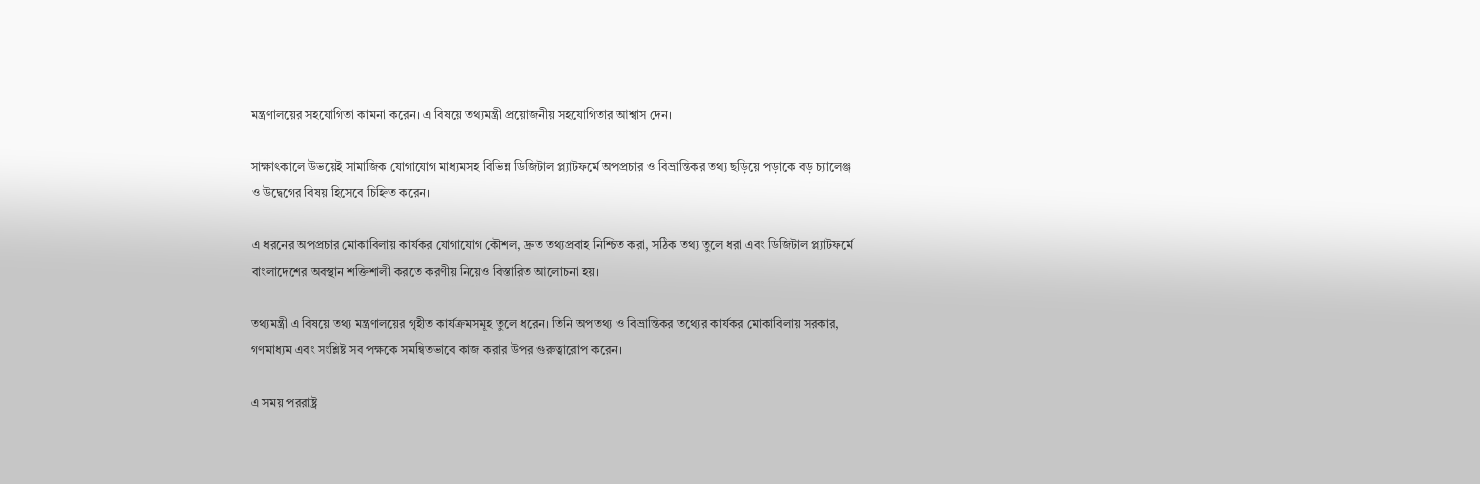মন্ত্রণালয়ের সহযোগিতা কামনা করেন। এ বিষয়ে তথ্যমন্ত্রী প্রয়োজনীয় সহযোগিতার আশ্বাস দেন।

সাক্ষাৎকালে উভয়েই সামাজিক যোগাযোগ মাধ্যমসহ বিভিন্ন ডিজিটাল প্ল্যাটফর্মে অপপ্রচার ও বিভ্রান্তিকর তথ্য ছড়িয়ে পড়াকে বড় চ্যালেঞ্জ ও উদ্বেগের বিষয় হিসেবে চিহ্নিত করেন।

এ ধরনের অপপ্রচার মোকাবিলায় কার্যকর যোগাযোগ কৌশল, দ্রুত তথ্যপ্রবাহ নিশ্চিত করা, সঠিক তথ্য তুলে ধরা এবং ডিজিটাল প্ল্যাটফর্মে বাংলাদেশের অবস্থান শক্তিশালী করতে করণীয় নিয়েও বিস্তারিত আলোচনা হয়।

তথ্যমন্ত্রী এ বিষয়ে তথ্য মন্ত্রণালয়ের গৃহীত কার্যক্রমসমূহ তুলে ধরেন। তিনি অপতথ্য ও বিভ্রান্তিকর তথ্যের কার্যকর মোকাবিলায় সরকার, গণমাধ্যম এবং সংশ্লিষ্ট সব পক্ষকে সমন্বিতভাবে কাজ করার উপর গুরুত্বারোপ করেন।

এ সময় পররাষ্ট্র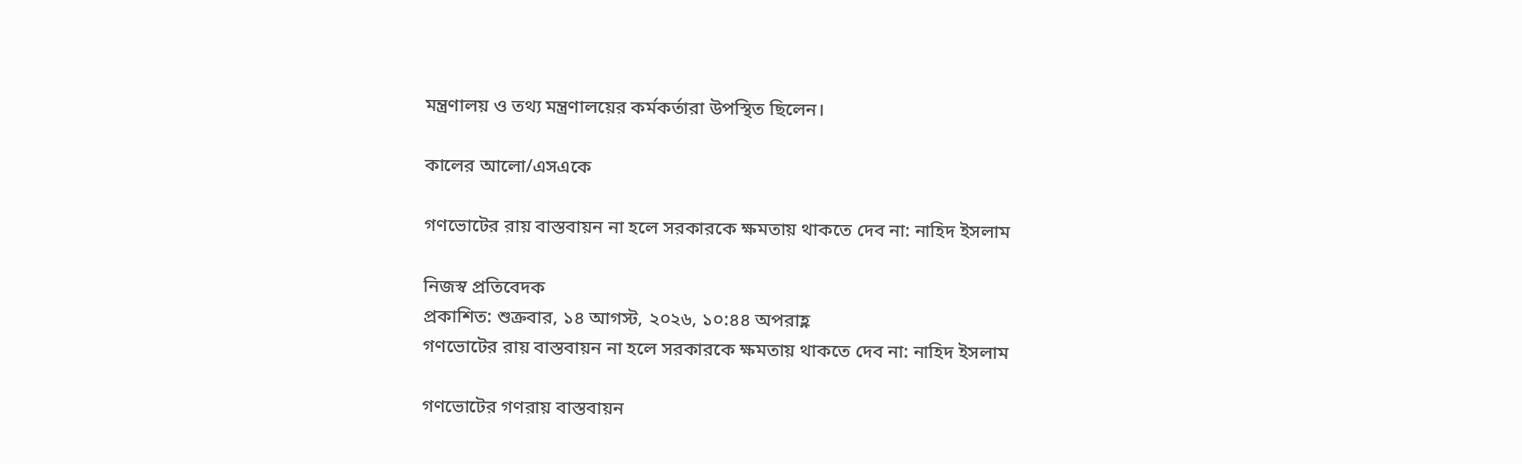মন্ত্রণালয় ও তথ্য মন্ত্রণালয়ের কর্মকর্তারা উপস্থিত ছিলেন।

কালের আলো/এসএকে

গণভোটের রায় বাস্তবায়ন না হলে সরকারকে ক্ষমতায় থাকতে দেব না: নাহিদ ইসলাম

নিজস্ব প্রতিবেদক
প্রকাশিত: শুক্রবার, ১৪ আগস্ট, ২০২৬, ১০:৪৪ অপরাহ্ণ
গণভোটের রায় বাস্তবায়ন না হলে সরকারকে ক্ষমতায় থাকতে দেব না: নাহিদ ইসলাম

গণভোটের গণরায় বাস্তবায়ন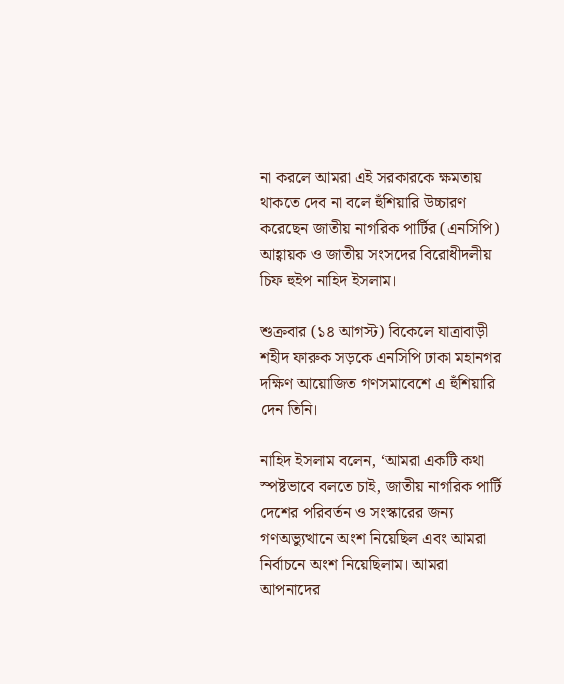না করলে আমরা এই সরকারকে ক্ষমতায় থাকতে দেব না বলে হুঁশিয়ারি উচ্চারণ করেছেন জাতীয় নাগরিক পার্টির (এনসিপি) আহ্বায়ক ও জাতীয় সংসদের বিরোধীদলীয় চিফ হুইপ নাহিদ ইসলাম।

শুক্রবার (১৪ আগস্ট) বিকেলে যাত্রাবাড়ী শহীদ ফারুক সড়কে এনসিপি ঢাকা মহানগর দক্ষিণ আয়োজিত গণসমাবেশে এ হুঁশিয়ারি দেন তিনি।

নাহিদ ইসলাম বলেন, ‘আমরা একটি কথা স্পষ্টভাবে বলতে চাই, জাতীয় নাগরিক পার্টি দেশের পরিবর্তন ও সংস্কারের জন্য গণঅভ্যুত্থানে অংশ নিয়েছিল এবং আমরা নির্বাচনে অংশ নিয়েছিলাম। আমরা আপনাদের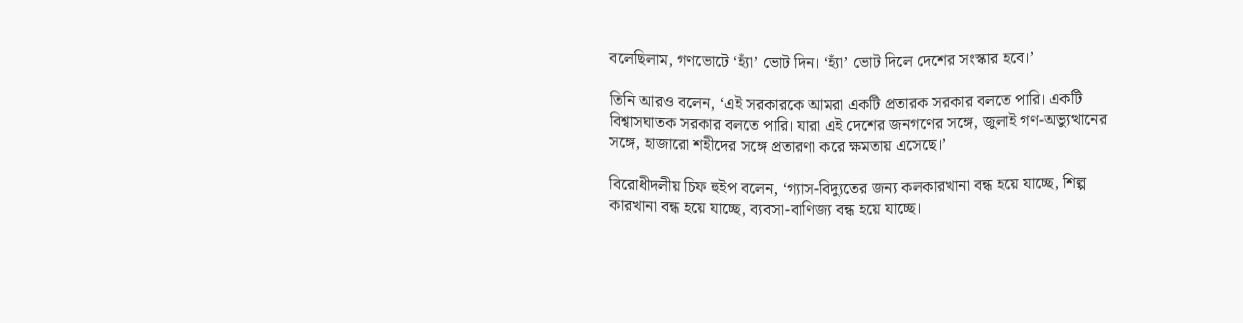বলেছিলাম, গণভোটে ‘হ্যাঁ’ ভোট দিন। ‘হ্যাঁ’ ভোট দিলে দেশের সংস্কার হবে।’

তিনি আরও বলেন, ‘এই সরকারকে আমরা একটি প্রতারক সরকার বলতে পারি। একটি বিশ্বাসঘাতক সরকার বলতে পারি। যারা এই দেশের জনগণের সঙ্গে, জুলাই গণ-অভ্যুত্থানের সঙ্গে, হাজারো শহীদের সঙ্গে প্রতারণা করে ক্ষমতায় এসেছে।’

বিরোধীদলীয় চিফ হুইপ বলেন, ‘গ্যাস-বিদ্যুতের জন্য কলকারখানা বন্ধ হয়ে যাচ্ছে, শিল্প কারখানা বন্ধ হয়ে যাচ্ছে, ব্যবসা-বাণিজ্য বন্ধ হয়ে যাচ্ছে।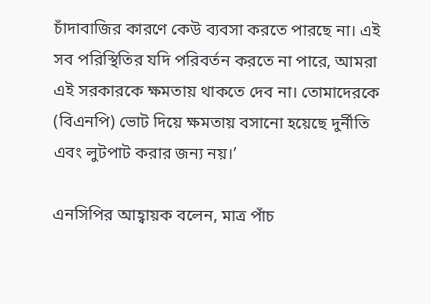চাঁদাবাজির কারণে কেউ ব্যবসা করতে পারছে না। এই সব পরিস্থিতির যদি পরিবর্তন করতে না পারে, আমরা এই সরকারকে ক্ষমতায় থাকতে দেব না। তোমাদেরকে (বিএনপি) ভোট দিয়ে ক্ষমতায় বসানো হয়েছে দুর্নীতি এবং লুটপাট করার জন্য নয়।’

এনসিপির আহ্বায়ক বলেন, মাত্র পাঁচ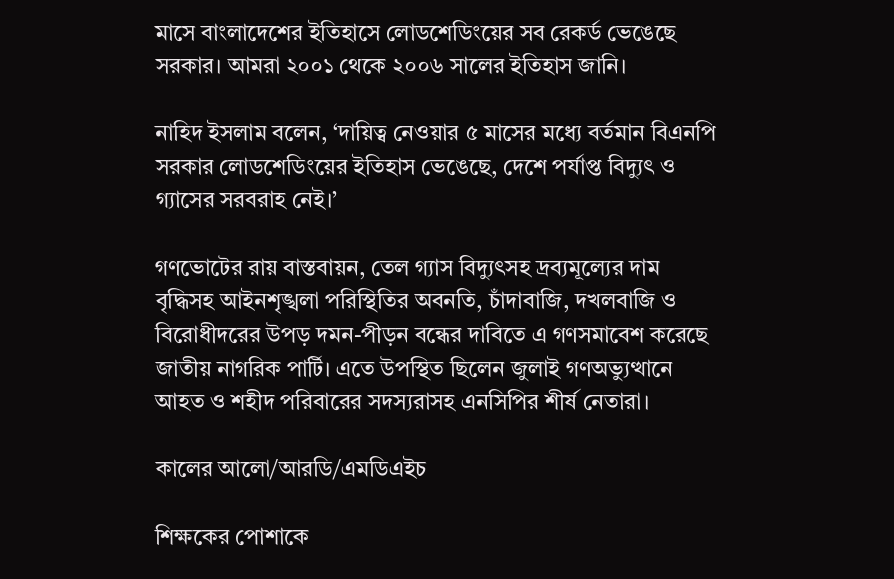মাসে বাংলাদেশের ইতিহাসে লোডশেডিংয়ের সব রেকর্ড ভেঙেছে সরকার। আমরা ২০০১ থেকে ২০০৬ সালের ইতিহাস জানি।

নাহিদ ইসলাম বলেন, ‘দায়িত্ব নেওয়ার ৫ মাসের মধ্যে বর্তমান বিএনপি সরকার লোডশেডিংয়ের ইতিহাস ভেঙেছে, দেশে পর্যাপ্ত বিদ্যুৎ ও গ্যাসের সরবরাহ নেই।’

গণভোটের রায় বাস্তবায়ন, তেল গ্যাস বিদ্যুৎসহ দ্রব্যমূল্যের দাম বৃদ্ধিসহ আইনশৃঙ্খলা পরিস্থিতির অবনতি, চাঁদাবাজি, দখলবাজি ও বিরোধীদরের উপড় দমন-পীড়ন বন্ধের দাবিতে এ গণসমাবেশ করেছে জাতীয় নাগরিক পার্টি। এতে উপস্থিত ছিলেন জুলাই গণঅভ্যুত্থানে আহত ও শহীদ পরিবারের সদস্যরাসহ এনসিপির শীর্ষ নেতারা।

কালের আলো/আরডি/এমডিএইচ

শিক্ষকের পোশাকে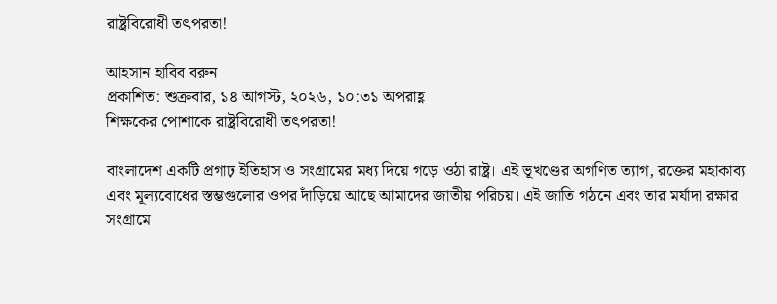রাষ্ট্রবিরোধী তৎপরতা!

আহসান হাবিব বরুন
প্রকাশিত: শুক্রবার, ১৪ আগস্ট, ২০২৬, ১০:৩১ অপরাহ্ণ
শিক্ষকের পোশাকে রাষ্ট্রবিরোধী তৎপরতা!

বাংলাদেশ একটি প্রগাঢ় ইতিহাস ও সংগ্রামের মধ্য দিয়ে গড়ে ওঠা রাষ্ট্র। এই ভূখণ্ডের অগণিত ত্যাগ, রক্তের মহাকাব্য এবং মূল্যবোধের স্তম্ভগুলোর ওপর দাঁড়িয়ে আছে আমাদের জাতীয় পরিচয়। এই জাতি গঠনে এবং তার মর্যাদা রক্ষার সংগ্রামে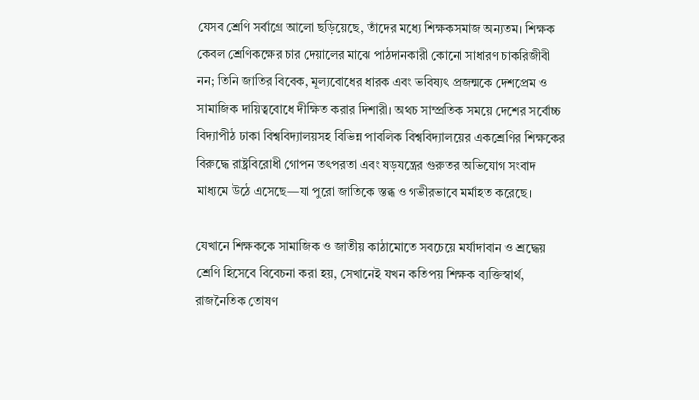যেসব শ্রেণি সর্বাগ্রে আলো ছড়িয়েছে, তাঁদের মধ্যে শিক্ষকসমাজ অন্যতম। শিক্ষক কেবল শ্রেণিকক্ষের চার দেয়ালের মাঝে পাঠদানকারী কোনো সাধারণ চাকরিজীবী নন; তিনি জাতির বিবেক, মূল্যবোধের ধারক এবং ভবিষ্যৎ প্রজন্মকে দেশপ্রেম ও সামাজিক দায়িত্ববোধে দীক্ষিত করার দিশারী। অথচ সাম্প্রতিক সময়ে দেশের সর্বোচ্চ বিদ্যাপীঠ ঢাকা বিশ্ববিদ্যালয়সহ বিভিন্ন পাবলিক বিশ্ববিদ্যালয়ের একশ্রেণির শিক্ষকের বিরুদ্ধে রাষ্ট্রবিরোধী গোপন তৎপরতা এবং ষড়যন্ত্রের গুরুতর অভিযোগ সংবাদ মাধ্যমে উঠে এসেছে—যা পুরো জাতিকে স্তব্ধ ও গভীরভাবে মর্মাহত করেছে।

যেখানে শিক্ষককে সামাজিক ও জাতীয় কাঠামোতে সবচেয়ে মর্যাদাবান ও শ্রদ্ধেয় শ্রেণি হিসেবে বিবেচনা করা হয়, সেখানেই যখন কতিপয় শিক্ষক ব্যক্তিস্বার্থ, রাজনৈতিক তোষণ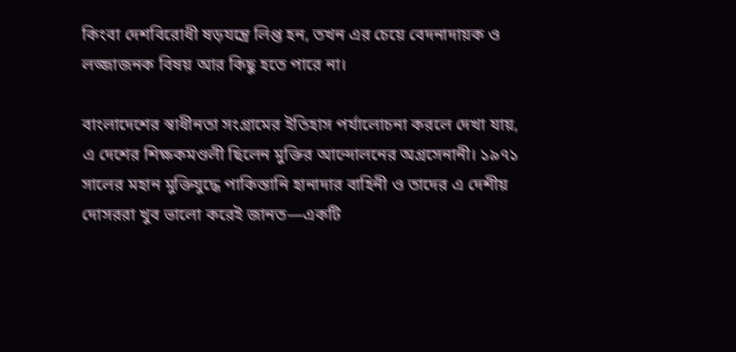কিংবা দেশবিরোধী ষড়যন্ত্রে লিপ্ত হন, তখন এর চেয়ে বেদনাদায়ক ও লজ্জাজনক বিষয় আর কিছু হতে পারে না।

বাংলাদেশের স্বাধীনতা সংগ্রামের ইতিহাস পর্যালোচনা করলে দেখা যায়, এ দেশের শিক্ষকমণ্ডলী ছিলেন মুক্তির আন্দোলনের অগ্রসেনানী। ১৯৭১ সালের মহান মুক্তিযুদ্ধে পাকিস্তানি হানাদার বাহিনী ও তাদের এ দেশীয় দোসররা খুব ভালো করেই জানত—একটি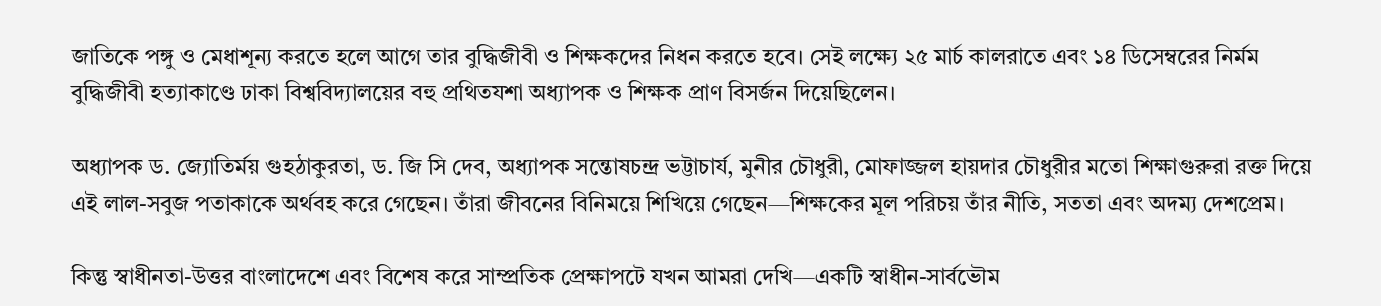জাতিকে পঙ্গু ও মেধাশূন্য করতে হলে আগে তার বুদ্ধিজীবী ও শিক্ষকদের নিধন করতে হবে। সেই লক্ষ্যে ২৫ মার্চ কালরাতে এবং ১৪ ডিসেম্বরের নির্মম বুদ্ধিজীবী হত্যাকাণ্ডে ঢাকা বিশ্ববিদ্যালয়ের বহু প্রথিতযশা অধ্যাপক ও শিক্ষক প্রাণ বিসর্জন দিয়েছিলেন।

অধ্যাপক ড. জ্যোতির্ময় গুহঠাকুরতা, ড. জি সি দেব, অধ্যাপক সন্তোষচন্দ্র ভট্টাচার্য, মুনীর চৌধুরী, মোফাজ্জল হায়দার চৌধুরীর মতো শিক্ষাগুরুরা রক্ত দিয়ে এই লাল-সবুজ পতাকাকে অর্থবহ করে গেছেন। তাঁরা জীবনের বিনিময়ে শিখিয়ে গেছেন—শিক্ষকের মূল পরিচয় তাঁর নীতি, সততা এবং অদম্য দেশপ্রেম।

কিন্তু স্বাধীনতা-উত্তর বাংলাদেশে এবং বিশেষ করে সাম্প্রতিক প্রেক্ষাপটে যখন আমরা দেখি—একটি স্বাধীন-সার্বভৌম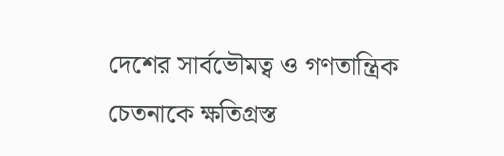দেশের সার্বভৌমত্ব ও গণতান্ত্রিক চেতনাকে ক্ষতিগ্রস্ত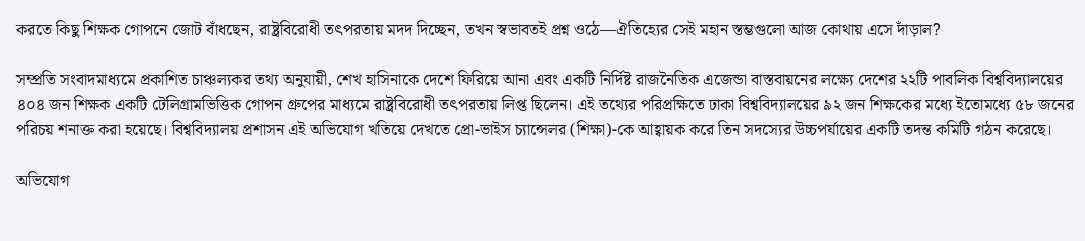করতে কিছু শিক্ষক গোপনে জোট বাঁধছেন, রাষ্ট্রবিরোধী তৎপরতায় মদদ দিচ্ছেন, তখন স্বভাবতই প্রশ্ন ওঠে—ঐতিহ্যের সেই মহান স্তম্ভগুলো আজ কোথায় এসে দাঁড়াল?

সম্প্রতি সংবাদমাধ্যমে প্রকাশিত চাঞ্চল্যকর তথ্য অনুযায়ী, শেখ হাসিনাকে দেশে ফিরিয়ে আনা এবং একটি নির্দিষ্ট রাজনৈতিক এজেন্ডা বাস্তবায়নের লক্ষ্যে দেশের ২২টি পাবলিক বিশ্ববিদ্যালয়ের ৪০৪ জন শিক্ষক একটি টেলিগ্রামভিত্তিক গোপন গ্রুপের মাধ্যমে রাষ্ট্রবিরোধী তৎপরতায় লিপ্ত ছিলেন। এই তথ্যের পরিপ্রক্ষিতে ঢাকা বিশ্ববিদ্যালয়ের ৯২ জন শিক্ষকের মধ্যে ইতোমধ্যে ৫৮ জনের পরিচয় শনাক্ত করা হয়েছে। বিশ্ববিদ্যালয় প্রশাসন এই অভিযোগ খতিয়ে দেখতে প্রো-ভাইস চ্যান্সেলর (শিক্ষা)-কে আহ্বায়ক করে তিন সদস্যের উচ্চপর্যায়ের একটি তদন্ত কমিটি গঠন করেছে।

অভিযোগ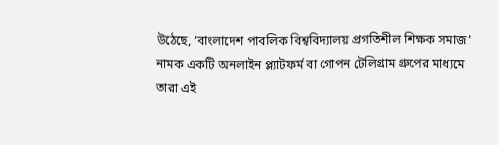উঠেছে, ‘বাংলাদেশ পাবলিক বিশ্ববিদ্যালয় প্রগতিশীল শিক্ষক সমাজ’ নামক একটি অনলাইন প্ল্যাটফর্ম বা গোপন টেলিগ্রাম গ্রুপের মাধ্যমে তারা এই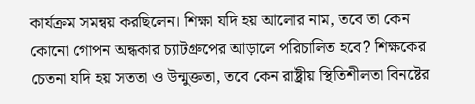কার্যক্রম সমন্বয় করছিলেন। শিক্ষা যদি হয় আলোর নাম, তবে তা কেন কোনো গোপন অন্ধকার চ্যাটগ্রুপের আড়ালে পরিচালিত হবে? শিক্ষকের চেতনা যদি হয় সততা ও উন্মুক্ততা, তবে কেন রাষ্ট্রীয় স্থিতিশীলতা বিনষ্টের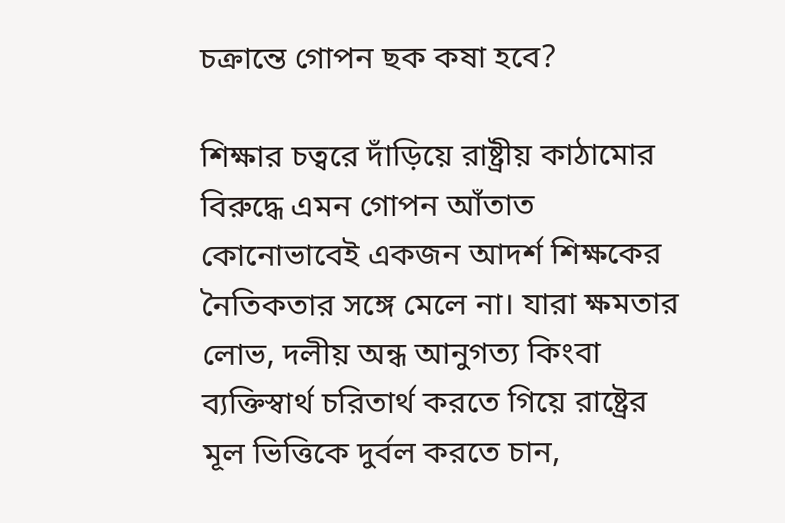চক্রান্তে গোপন ছক কষা হবে?

শিক্ষার চত্বরে দাঁড়িয়ে রাষ্ট্রীয় কাঠামোর বিরুদ্ধে এমন গোপন আঁতাত কোনোভাবেই একজন আদর্শ শিক্ষকের নৈতিকতার সঙ্গে মেলে না। যারা ক্ষমতার লোভ, দলীয় অন্ধ আনুগত্য কিংবা ব্যক্তিস্বার্থ চরিতার্থ করতে গিয়ে রাষ্ট্রের মূল ভিত্তিকে দুর্বল করতে চান,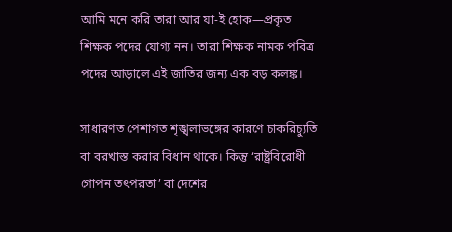আমি মনে করি তারা আর যা-ই হোক—প্রকৃত শিক্ষক পদের যোগ্য নন। তারা শিক্ষক নামক পবিত্র পদের আড়ালে এই জাতির জন্য এক বড় কলঙ্ক।

সাধারণত পেশাগত শৃঙ্খলাভঙ্গের কারণে চাকরিচ্যুতি বা বরখাস্ত করার বিধান থাকে। কিন্তু ‘রাষ্ট্রবিরোধী গোপন তৎপরতা’ বা দেশের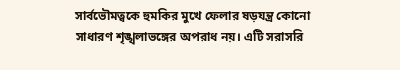সার্বভৌমত্বকে হুমকির মুখে ফেলার ষড়যন্ত্র কোনো সাধারণ শৃঙ্খলাভঙ্গের অপরাধ নয়। এটি সরাসরি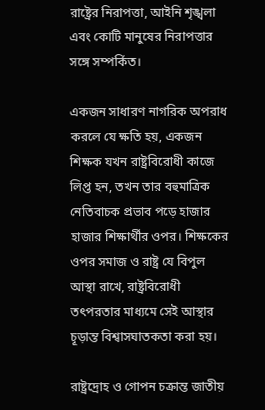রাষ্ট্রের নিরাপত্তা, আইনি শৃঙ্খলা এবং কোটি মানুষের নিরাপত্তার সঙ্গে সম্পর্কিত।

একজন সাধারণ নাগরিক অপরাধ করলে যে ক্ষতি হয়, একজন শিক্ষক যখন রাষ্ট্রবিরোধী কাজে লিপ্ত হন, তখন তার বহুমাত্রিক নেতিবাচক প্রভাব পড়ে হাজার হাজার শিক্ষার্থীর ওপর। শিক্ষকের ওপর সমাজ ও রাষ্ট্র যে বিপুল আস্থা রাখে, রাষ্ট্রবিরোধী তৎপরতার মাধ্যমে সেই আস্থার চূড়ান্ত বিশ্বাসঘাতকতা করা হয়।

রাষ্ট্রদ্রোহ ও গোপন চক্রান্ত জাতীয়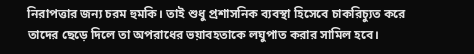নিরাপত্তার জন্য চরম হুমকি। তাই শুধু প্রশাসনিক ব্যবস্থা হিসেবে চাকরিচ্যুত করে তাদের ছেড়ে দিলে তা অপরাধের ভয়াবহতাকে লঘুপাত করার সামিল হবে।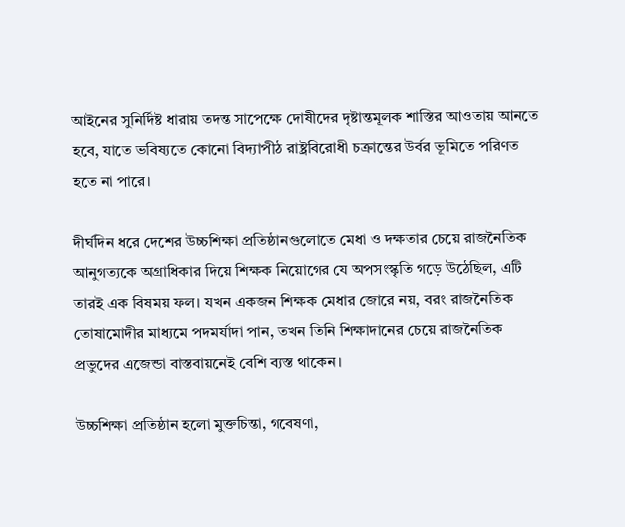আইনের সুনির্দিষ্ট ধারায় তদন্ত সাপেক্ষে দোষীদের দৃষ্টান্তমূলক শাস্তির আওতায় আনতে হবে, যাতে ভবিষ্যতে কোনো বিদ্যাপীঠ রাষ্ট্রবিরোধী চক্রান্তের উর্বর ভূমিতে পরিণত হতে না পারে।

দীর্ঘদিন ধরে দেশের উচ্চশিক্ষা প্রতিষ্ঠানগুলোতে মেধা ও দক্ষতার চেয়ে রাজনৈতিক আনুগত্যকে অগ্রাধিকার দিয়ে শিক্ষক নিয়োগের যে অপসংস্কৃতি গড়ে উঠেছিল, এটি তারই এক বিষময় ফল। যখন একজন শিক্ষক মেধার জোরে নয়, বরং রাজনৈতিক তোষামোদীর মাধ্যমে পদমর্যাদা পান, তখন তিনি শিক্ষাদানের চেয়ে রাজনৈতিক প্রভুদের এজেন্ডা বাস্তবায়নেই বেশি ব্যস্ত থাকেন।

উচ্চশিক্ষা প্রতিষ্ঠান হলো মুক্তচিন্তা, গবেষণা,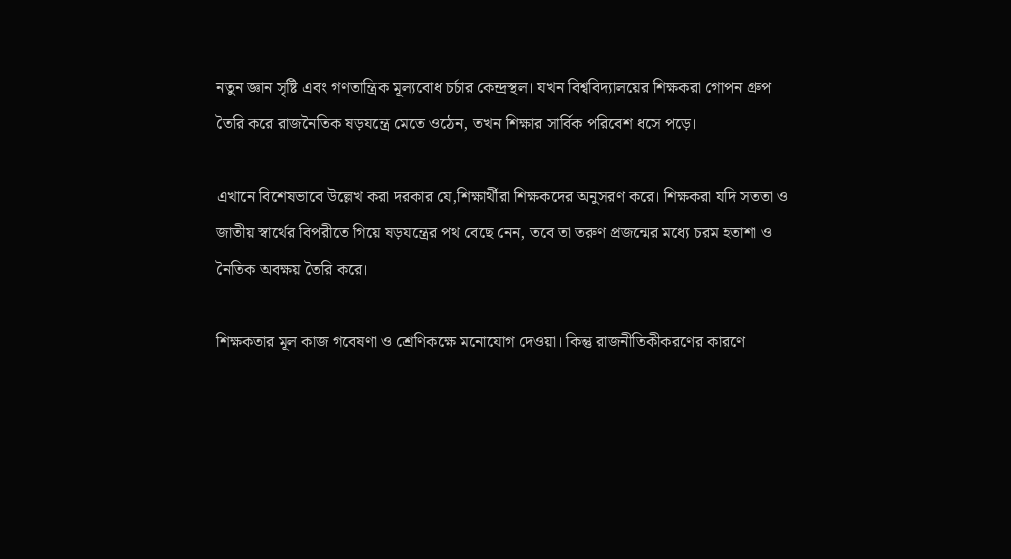নতুন জ্ঞান সৃষ্টি এবং গণতান্ত্রিক মূল্যবোধ চর্চার কেন্দ্রস্থল। যখন বিশ্ববিদ্যালয়ের শিক্ষকরা গোপন গ্রুপ তৈরি করে রাজনৈতিক ষড়যন্ত্রে মেতে ওঠেন, তখন শিক্ষার সার্বিক পরিবেশ ধসে পড়ে।

এখানে বিশেষভাবে উল্লেখ করা দরকার যে,শিক্ষার্থীরা শিক্ষকদের অনুসরণ করে। শিক্ষকরা যদি সততা ও জাতীয় স্বার্থের বিপরীতে গিয়ে ষড়যন্ত্রের পথ বেছে নেন, তবে তা তরুণ প্রজন্মের মধ্যে চরম হতাশা ও নৈতিক অবক্ষয় তৈরি করে।

শিক্ষকতার মূল কাজ গবেষণা ও শ্রেণিকক্ষে মনোযোগ দেওয়া। কিন্তু রাজনীতিকীকরণের কারণে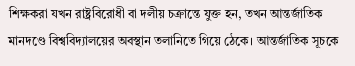শিক্ষকরা যখন রাষ্ট্রবিরোধী বা দলীয় চক্রান্তে যুক্ত হন, তখন আন্তর্জাতিক মানদণ্ডে বিশ্ববিদ্যালয়ের অবস্থান তলানিতে গিয়ে ঠেকে। আন্তর্জাতিক সূচকে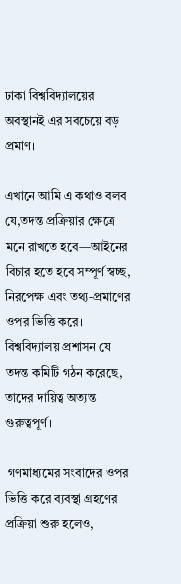ঢাকা বিশ্ববিদ্যালয়ের অবস্থানই এর সবচেয়ে বড় প্রমাণ।

এখানে আমি এ কথাও বলব যে,তদন্ত প্রক্রিয়ার ক্ষেত্রে মনে রাখতে হবে—আইনের বিচার হতে হবে সম্পূর্ণ স্বচ্ছ, নিরপেক্ষ এবং তথ্য-প্রমাণের ওপর ভিত্তি করে। বিশ্ববিদ্যালয় প্রশাসন যে তদন্ত কমিটি গঠন করেছে, তাদের দায়িত্ব অত্যন্ত গুরুত্বপূর্ণ।

 গণমাধ্যমের সংবাদের ওপর ভিত্তি করে ব্যবস্থা গ্রহণের প্রক্রিয়া শুরু হলেও,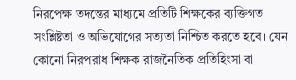নিরপেক্ষ তদন্তের মাধ্যমে প্রতিটি শিক্ষকের ব্যক্তিগত সংশ্লিষ্টতা ও অভিযোগের সত্যতা নিশ্চিত করতে হবে। যেন কোনো নিরপরাধ শিক্ষক রাজনৈতিক প্রতিহিংসা বা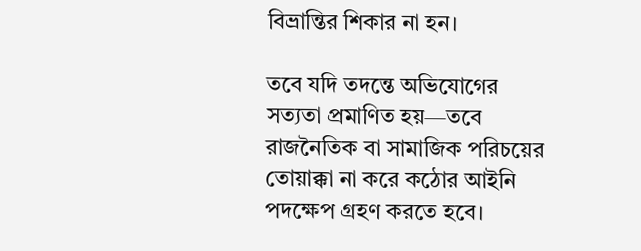বিভ্রান্তির শিকার না হন।

তবে যদি তদন্তে অভিযোগের সত্যতা প্রমাণিত হয়—তবে রাজনৈতিক বা সামাজিক পরিচয়ের তোয়াক্কা না করে কঠোর আইনি পদক্ষেপ গ্রহণ করতে হবে।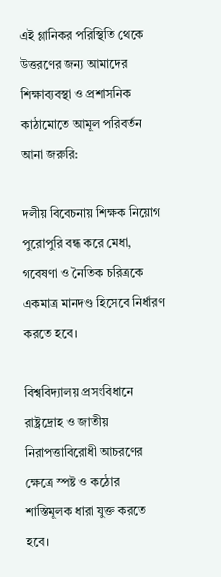এই গ্লানিকর পরিস্থিতি থেকে উত্তরণের জন্য আমাদের শিক্ষাব্যবস্থা ও প্রশাসনিক কাঠামোতে আমূল পরিবর্তন আনা জরুরি:

দলীয় বিবেচনায় শিক্ষক নিয়োগ পুরোপুরি বন্ধ করে মেধা, গবেষণা ও নৈতিক চরিত্রকে একমাত্র মানদণ্ড হিসেবে নির্ধারণ করতে হবে।

বিশ্ববিদ্যালয় প্রসংবিধানে রাষ্ট্রদ্রোহ ও জাতীয় নিরাপত্তাবিরোধী আচরণের ক্ষেত্রে স্পষ্ট ও কঠোর শাস্তিমূলক ধারা যুক্ত করতে হবে।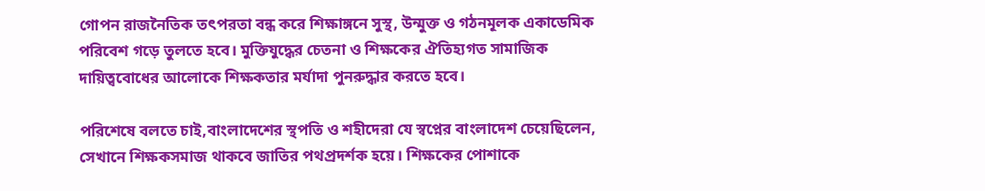গোপন রাজনৈতিক তৎপরতা বন্ধ করে শিক্ষাঙ্গনে সুস্থ, উন্মুক্ত ও গঠনমূলক একাডেমিক পরিবেশ গড়ে তুলতে হবে। মুক্তিযুদ্ধের চেতনা ও শিক্ষকের ঐতিহ্যগত সামাজিক দায়িত্ববোধের আলোকে শিক্ষকতার মর্যাদা পুনরুদ্ধার করতে হবে।

পরিশেষে বলতে চাই,বাংলাদেশের স্থপতি ও শহীদেরা যে স্বপ্নের বাংলাদেশ চেয়েছিলেন, সেখানে শিক্ষকসমাজ থাকবে জাতির পথপ্রদর্শক হয়ে। শিক্ষকের পোশাকে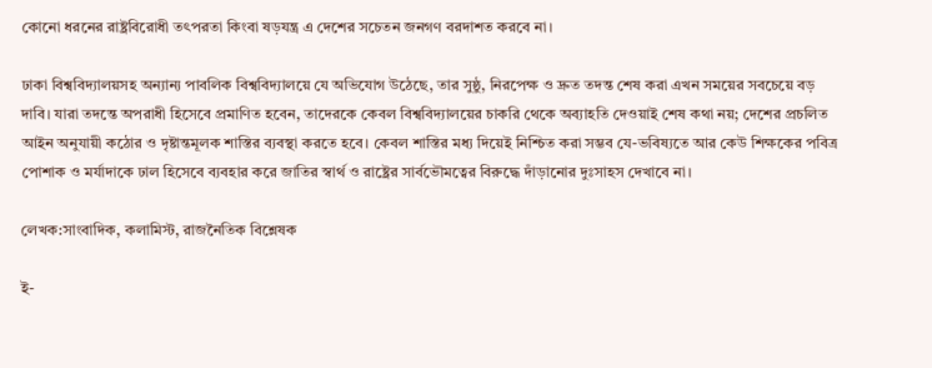কোনো ধরনের রাষ্ট্রবিরোধী তৎপরতা কিংবা ষড়যন্ত্র এ দেশের সচেতন জনগণ বরদাশত করবে না।

ঢাকা বিশ্ববিদ্যালয়সহ অন্যান্য পাবলিক বিশ্ববিদ্যালয়ে যে অভিযোগ উঠেছে, তার সুষ্ঠু, নিরপেক্ষ ও দ্রুত তদন্ত শেষ করা এখন সময়ের সবচেয়ে বড় দাবি। যারা তদন্তে অপরাধী হিসেবে প্রমাণিত হবেন, তাদেরকে কেবল বিশ্ববিদ্যালয়ের চাকরি থেকে অব্যাহতি দেওয়াই শেষ কথা নয়; দেশের প্রচলিত আইন অনুযায়ী কঠোর ও দৃষ্টান্তমূলক শাস্তির ব্যবস্থা করতে হবে। কেবল শাস্তির মধ্য দিয়েই নিশ্চিত করা সম্ভব যে-ভবিষ্যতে আর কেউ শিক্ষকের পবিত্র পোশাক ও মর্যাদাকে ঢাল হিসেবে ব্যবহার করে জাতির স্বার্থ ও রাষ্ট্রের সার্বভৌমত্বের বিরুদ্ধে দাঁড়ানোর দুঃসাহস দেখাবে না।

লেখক:সাংবাদিক, কলামিস্ট, রাজনৈতিক বিশ্লেষক

ই-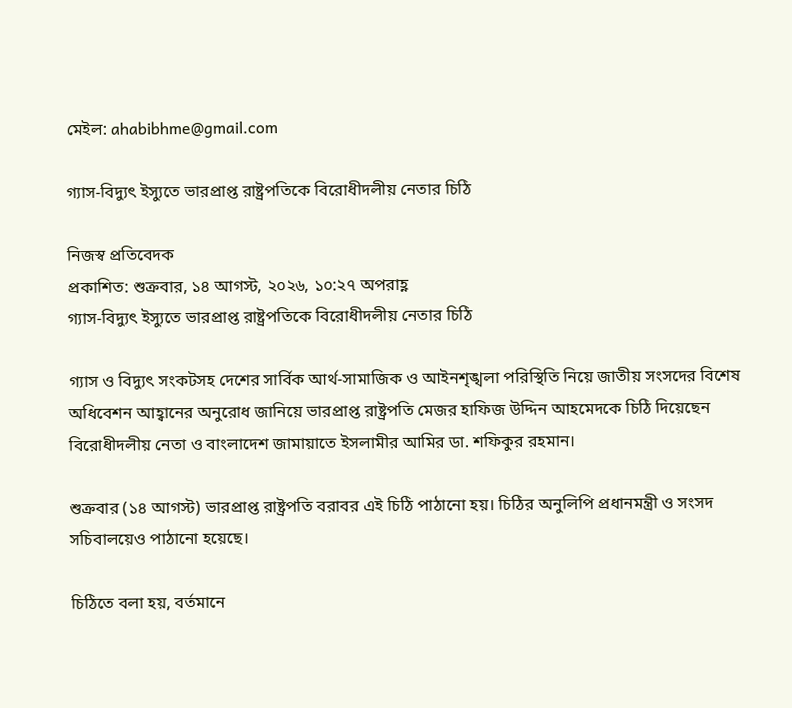মেইল: ahabibhme@gmail.com

গ্যাস-বিদ্যুৎ ইস্যুতে ভারপ্রাপ্ত রাষ্ট্রপতিকে বিরোধীদলীয় নেতার চিঠি

নিজস্ব প্রতিবেদক
প্রকাশিত: শুক্রবার, ১৪ আগস্ট, ২০২৬, ১০:২৭ অপরাহ্ণ
গ্যাস-বিদ্যুৎ ইস্যুতে ভারপ্রাপ্ত রাষ্ট্রপতিকে বিরোধীদলীয় নেতার চিঠি

গ্যাস ও বিদ্যুৎ সংকটসহ দেশের সার্বিক আর্থ-সামাজিক ও আইনশৃঙ্খলা পরিস্থিতি নিয়ে জাতীয় সংসদের বিশেষ অধিবেশন আহ্বানের অনুরোধ জানিয়ে ভারপ্রাপ্ত রাষ্ট্রপতি মেজর হাফিজ উদ্দিন আহমেদকে চিঠি দিয়েছেন বিরোধীদলীয় নেতা ও বাংলাদেশ জামায়াতে ইসলামীর আমির ডা. শফিকুর রহমান।

শুক্রবার (১৪ আগস্ট) ভারপ্রাপ্ত রাষ্ট্রপতি বরাবর এই চিঠি পাঠানো হয়। চিঠির অনুলিপি প্রধানমন্ত্রী ও সংসদ সচিবালয়েও পাঠানো হয়েছে।

চিঠিতে বলা হয়, বর্তমানে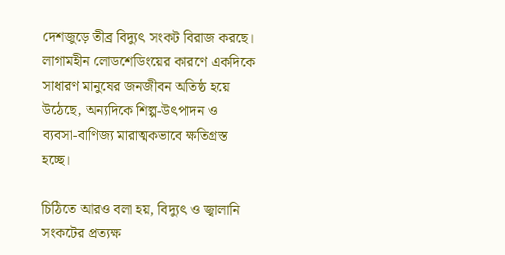দেশজুড়ে তীব্র বিদ্যুৎ সংকট বিরাজ করছে। লাগামহীন লোডশেডিংয়ের কারণে একদিকে সাধারণ মানুষের জনজীবন অতিষ্ঠ হয়ে উঠেছে, অন্যদিকে শিল্প-উৎপাদন ও ব্যবসা-বাণিজ্য মারাত্মকভাবে ক্ষতিগ্রস্ত হচ্ছে।

চিঠিতে আরও বলা হয়, বিদ্যুৎ ও জ্বালানি সংকটের প্রত্যক্ষ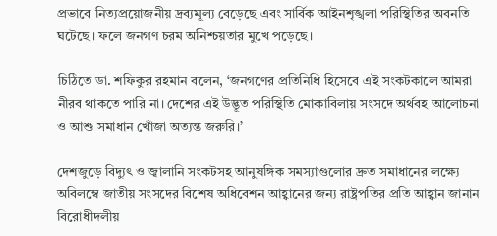প্রভাবে নিত্যপ্রয়োজনীয় দ্রব্যমূল্য বেড়েছে এবং সার্বিক আইনশৃঙ্খলা পরিস্থিতির অবনতি ঘটেছে। ফলে জনগণ চরম অনিশ্চয়তার মুখে পড়েছে।

চিঠিতে ডা. শফিকুর রহমান বলেন, ‘জনগণের প্রতিনিধি হিসেবে এই সংকটকালে আমরা নীরব থাকতে পারি না। দেশের এই উদ্ভূত পরিস্থিতি মোকাবিলায় সংসদে অর্থবহ আলোচনা ও আশু সমাধান খোঁজা অত্যন্ত জরুরি।’

দেশজুড়ে বিদ্যুৎ ও জ্বালানি সংকটসহ আনুষঙ্গিক সমস্যাগুলোর দ্রুত সমাধানের লক্ষ্যে অবিলম্বে জাতীয় সংসদের বিশেষ অধিবেশন আহ্বানের জন্য রাষ্ট্রপতির প্রতি আহ্বান জানান বিরোধীদলীয়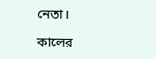নেতা।

কালের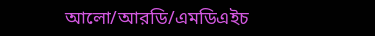আলো/আরডি/এমডিএইচ